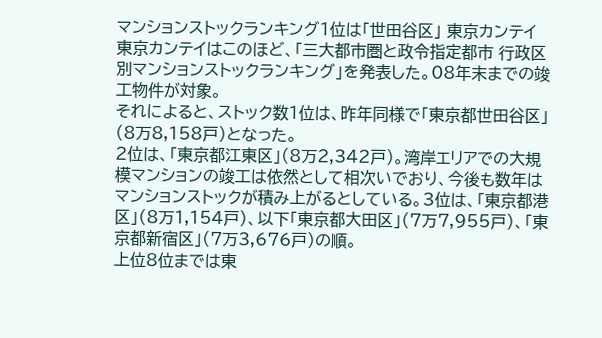マンションストックランキング1位は「世田谷区」 東京カンテイ
東京カンテイはこのほど、「三大都市圏と政令指定都市 行政区別マンションストックランキング」を発表した。08年末までの竣工物件が対象。
それによると、ストック数1位は、昨年同様で「東京都世田谷区」(8万8,158戸)となった。
2位は、「東京都江東区」(8万2,342戸)。湾岸エリアでの大規模マンションの竣工は依然として相次いでおり、今後も数年はマンションストックが積み上がるとしている。3位は、「東京都港区」(8万1,154戸)、以下「東京都大田区」(7万7,955戸)、「東京都新宿区」(7万3,676戸)の順。
上位8位までは東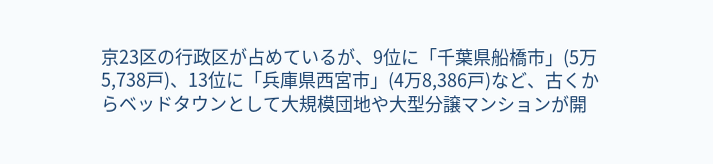京23区の行政区が占めているが、9位に「千葉県船橋市」(5万5,738戸)、13位に「兵庫県西宮市」(4万8,386戸)など、古くからベッドタウンとして大規模団地や大型分譲マンションが開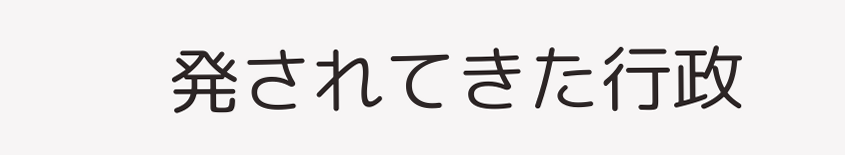発されてきた行政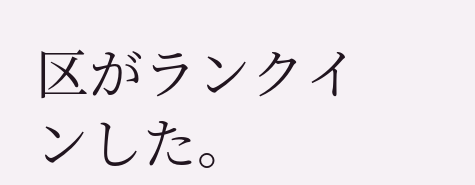区がランクインした。